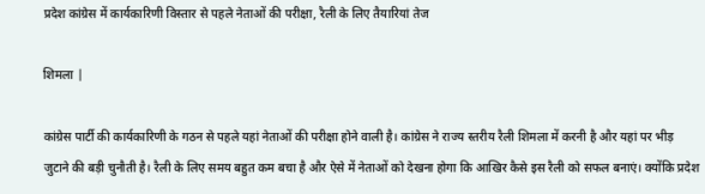प्रदेश कांग्रेस में कार्यकारिणी विस्तार से पहले नेताओं की परीक्षा, रैली के लिए तैयारियां तेज

शिमला |

कांग्रेस पार्टी की कार्यकारिणी के गठन से पहले यहां नेताओं की परीक्षा होने वाली है। कांग्रेस ने राज्य स्तरीय रैली शिमला में करनी है और यहां पर भीड़ जुटाने की बड़ी चुनौती है। रैली के लिए समय बहुत कम बचा है और ऐसे में नेताओं को देखना होगा कि आखिर कैसे इस रैली को सफल बनाएं। क्योंकि प्रदेश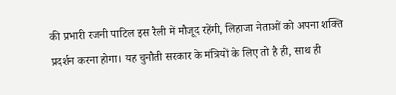की प्रभारी रजनी पाटिल इस रैली में मौजूद रहेंगी, लिहाजा नेताओं को अपना शक्ति प्रदर्शन करना होगा। यह चुनौती सरकार के मंत्रियों के लिए तो है ही, साथ ही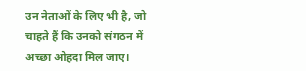उन नेताओं के लिए भी है, जो चाहते हैं कि उनको संगठन में अच्छा ओहदा मिल जाए।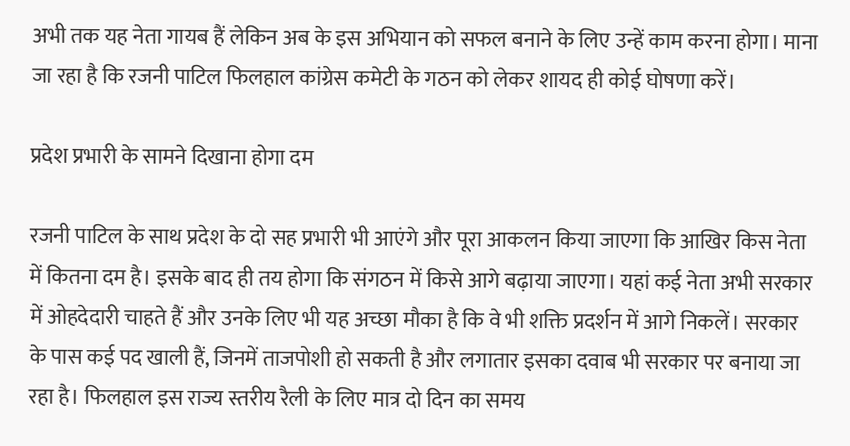अभी तक यह नेता गायब हैं लेकिन अब के इस अभियान को सफल बनाने के लिए उन्हें काम करना होगा। माना जा रहा है कि रजनी पाटिल फिलहाल कांग्रेस कमेटी के गठन को लेकर शायद ही कोई घोषणा करें।

प्रदेश प्रभारी के सामने दिखाना होगा दम

रजनी पाटिल के साथ प्रदेश के दो सह प्रभारी भी आएंगे और पूरा आकलन किया जाएगा कि आखिर किस नेता में कितना दम है। इसके बाद ही तय होगा कि संगठन में किसे आगे बढ़ाया जाएगा। यहां कई नेता अभी सरकार में ओहदेदारी चाहते हैं और उनके लिए भी यह अच्छा मौका है कि वे भी शक्ति प्रदर्शन में आगे निकलें। सरकार के पास कई पद खाली हैं, जिनमें ताजपोशी हो सकती है और लगातार इसका दवाब भी सरकार पर बनाया जा रहा है। फिलहाल इस राज्य स्तरीय रैली के लिए मात्र दो दिन का समय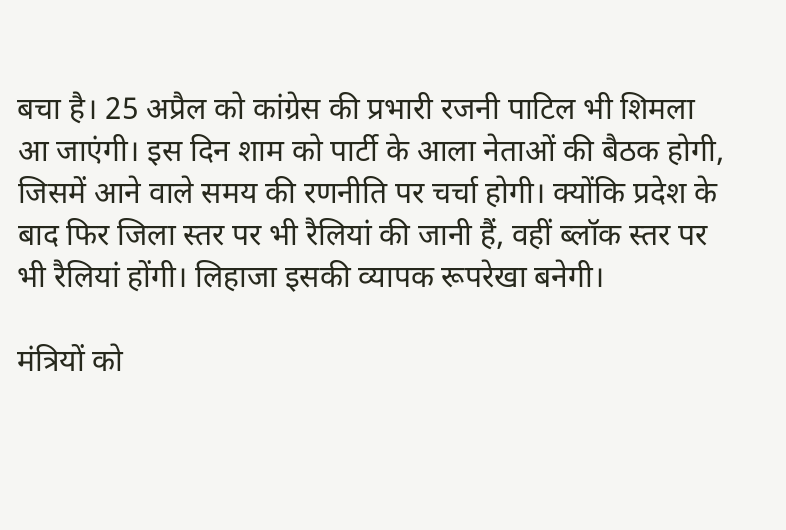बचा है। 25 अप्रैल को कांग्रेस की प्रभारी रजनी पाटिल भी शिमला आ जाएंगी। इस दिन शाम को पार्टी के आला नेताओं की बैठक होगी, जिसमें आने वाले समय की रणनीति पर चर्चा होगी। क्योंकि प्रदेश के बाद फिर जिला स्तर पर भी रैलियां की जानी हैं, वहीं ब्लॉक स्तर पर भी रैलियां होंगी। लिहाजा इसकी व्यापक रूपरेखा बनेगी।

मंत्रियों को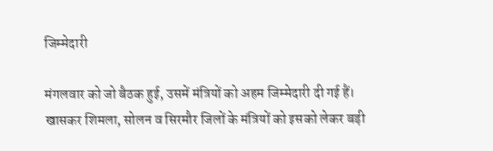जिम्मेदारी

मंगलवार को जो बैठक हुई, उसमें मंत्रियों को अहम जिम्मेदारी दी गई हैं। खासकर शिमला, सोलन व सिरमौर जिलों के मंत्रियों को इसको लेकर बड़ी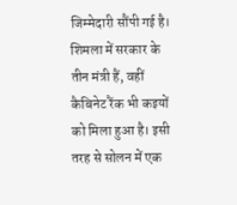जिम्मेदारी सौंपी गई है। शिमला में सरकार के तीन मंत्री हैं, वहीं कैबिनेट रैंक भी कइयों को मिला हुआ है। इसी तरह से सोलन में एक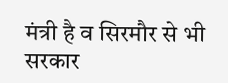मंत्री है व सिरमौर से भी सरकार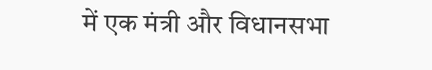में एक मंत्री और विधानसभा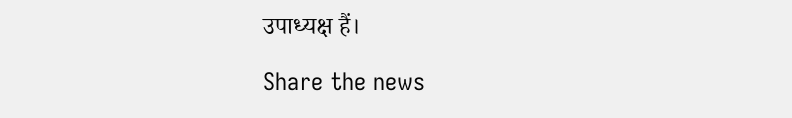उपाध्यक्ष हैं।

Share the news